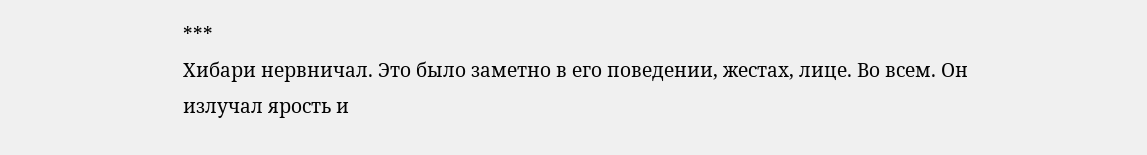***
Хибари нервничал. Это было заметно в его поведении, жестах, лице. Во всем. Он излучал ярость и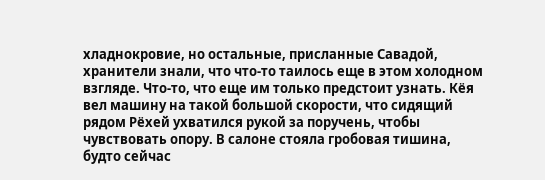хладнокровие, но остальные, присланные Савадой, хранители знали, что что-то таилось еще в этом холодном взгляде. Что-то, что еще им только предстоит узнать. Кёя вел машину на такой большой скорости, что сидящий рядом Рёхей ухватился рукой за поручень, чтобы чувствовать опору. В салоне стояла гробовая тишина, будто сейчас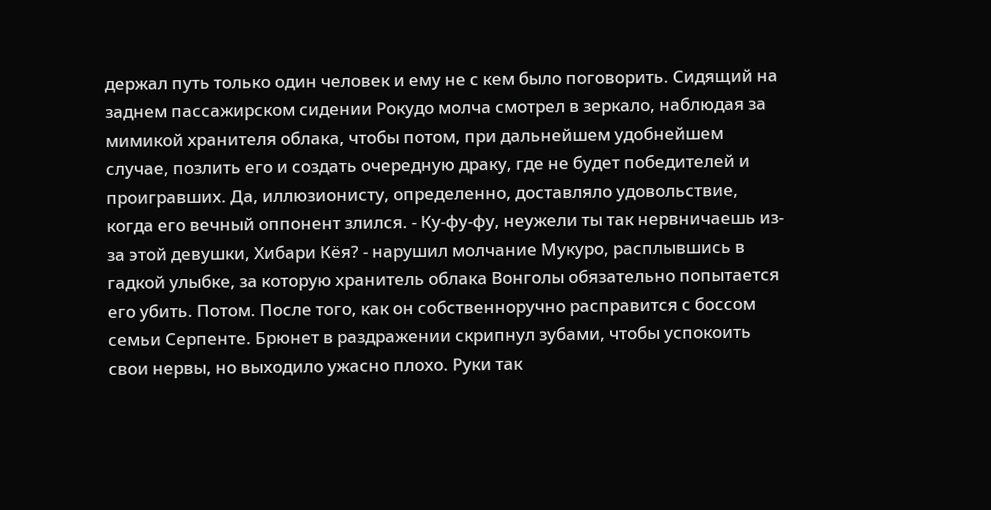держал путь только один человек и ему не с кем было поговорить. Сидящий на заднем пассажирском сидении Рокудо молча смотрел в зеркало, наблюдая за мимикой хранителя облака, чтобы потом, при дальнейшем удобнейшем случае, позлить его и создать очередную драку, где не будет победителей и проигравших. Да, иллюзионисту, определенно, доставляло удовольствие, когда его вечный оппонент злился. - Ку-фу-фу, неужели ты так нервничаешь из-за этой девушки, Хибари Кёя? - нарушил молчание Мукуро, расплывшись в гадкой улыбке, за которую хранитель облака Вонголы обязательно попытается его убить. Потом. После того, как он собственноручно расправится с боссом семьи Серпенте. Брюнет в раздражении скрипнул зубами, чтобы успокоить свои нервы, но выходило ужасно плохо. Руки так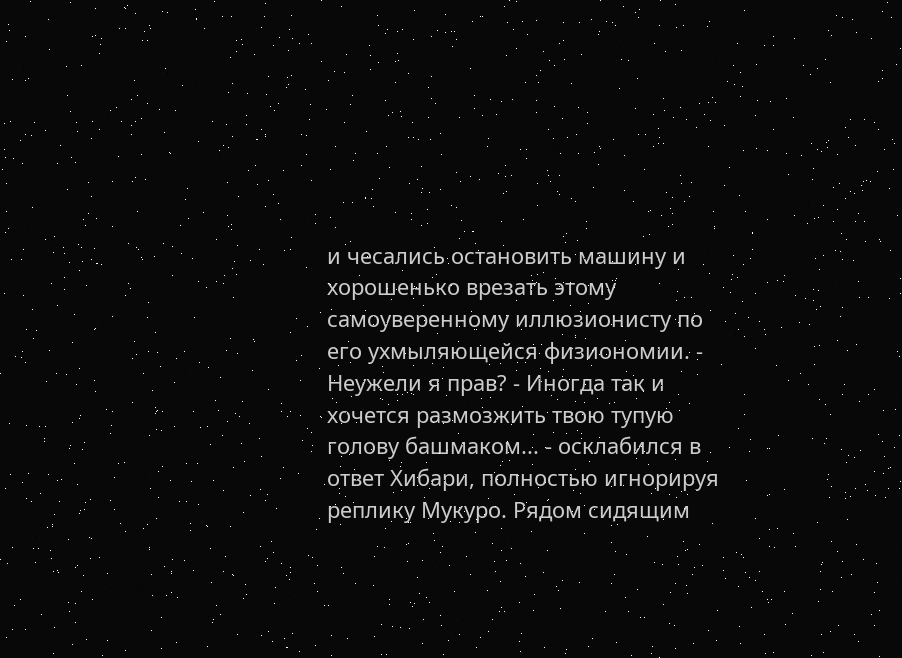и чесались остановить машину и хорошенько врезать этому самоуверенному иллюзионисту по его ухмыляющейся физиономии. - Неужели я прав? - Иногда так и хочется размозжить твою тупую голову башмаком... - осклабился в ответ Хибари, полностью игнорируя реплику Мукуро. Рядом сидящим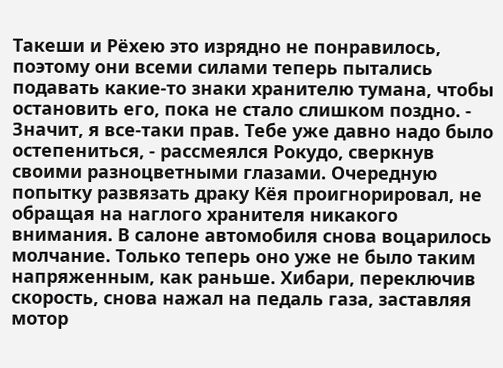Такеши и Рёхею это изрядно не понравилось, поэтому они всеми силами теперь пытались подавать какие-то знаки хранителю тумана, чтобы остановить его, пока не стало слишком поздно. - Значит, я все-таки прав. Тебе уже давно надо было остепениться, - рассмеялся Рокудо, сверкнув своими разноцветными глазами. Очередную попытку развязать драку Кёя проигнорировал, не обращая на наглого хранителя никакого внимания. В салоне автомобиля снова воцарилось молчание. Только теперь оно уже не было таким напряженным, как раньше. Хибари, переключив скорость, снова нажал на педаль газа, заставляя мотор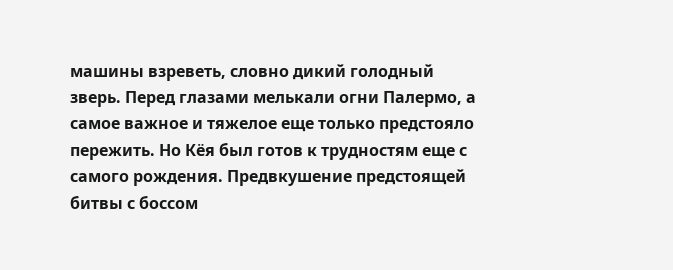машины взреветь, словно дикий голодный зверь. Перед глазами мелькали огни Палермо, а самое важное и тяжелое еще только предстояло пережить. Но Кёя был готов к трудностям еще с самого рождения. Предвкушение предстоящей битвы с боссом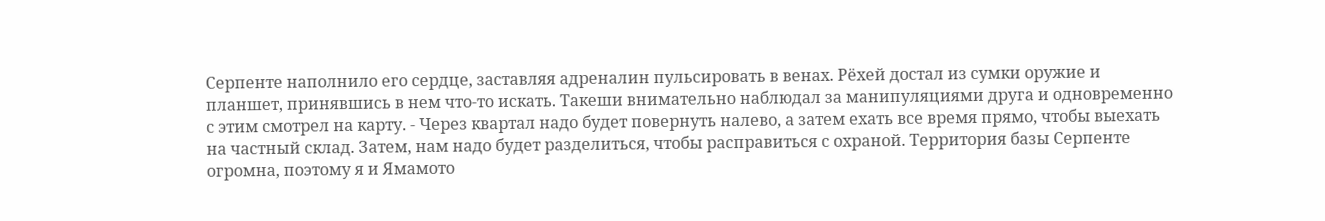Серпенте наполнило его сердце, заставляя адреналин пульсировать в венах. Рёхей достал из сумки оружие и планшет, принявшись в нем что-то искать. Такеши внимательно наблюдал за манипуляциями друга и одновременно с этим смотрел на карту. - Через квартал надо будет повернуть налево, а затем ехать все время прямо, чтобы выехать на частный склад. Затем, нам надо будет разделиться, чтобы расправиться с охраной. Территория базы Серпенте огромна, поэтому я и Ямамото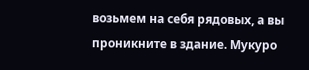возьмем на себя рядовых, а вы проникните в здание. Мукуро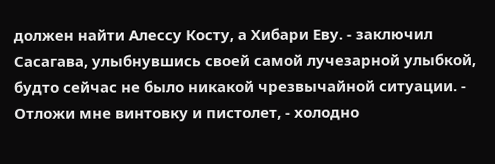должен найти Алессу Косту, а Хибари Еву. - заключил Сасагава, улыбнувшись своей самой лучезарной улыбкой, будто сейчас не было никакой чрезвычайной ситуации. - Отложи мне винтовку и пистолет, - холодно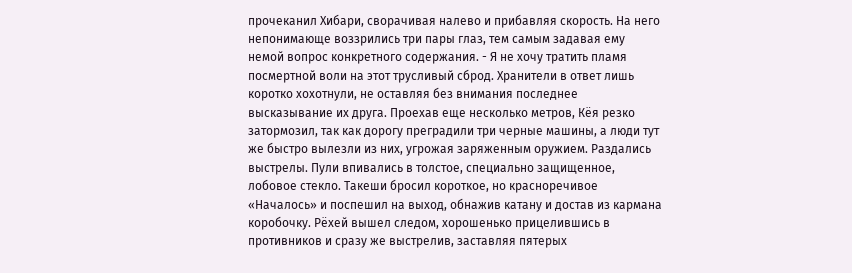прочеканил Хибари, сворачивая налево и прибавляя скорость. На него непонимающе воззрились три пары глаз, тем самым задавая ему немой вопрос конкретного содержания. - Я не хочу тратить пламя посмертной воли на этот трусливый сброд. Хранители в ответ лишь коротко хохотнули, не оставляя без внимания последнее высказывание их друга. Проехав еще несколько метров, Кёя резко затормозил, так как дорогу преградили три черные машины, а люди тут же быстро вылезли из них, угрожая заряженным оружием. Раздались выстрелы. Пули впивались в толстое, специально защищенное, лобовое стекло. Такеши бросил короткое, но красноречивое «Началось» и поспешил на выход, обнажив катану и достав из кармана коробочку. Рёхей вышел следом, хорошенько прицелившись в противников и сразу же выстрелив, заставляя пятерых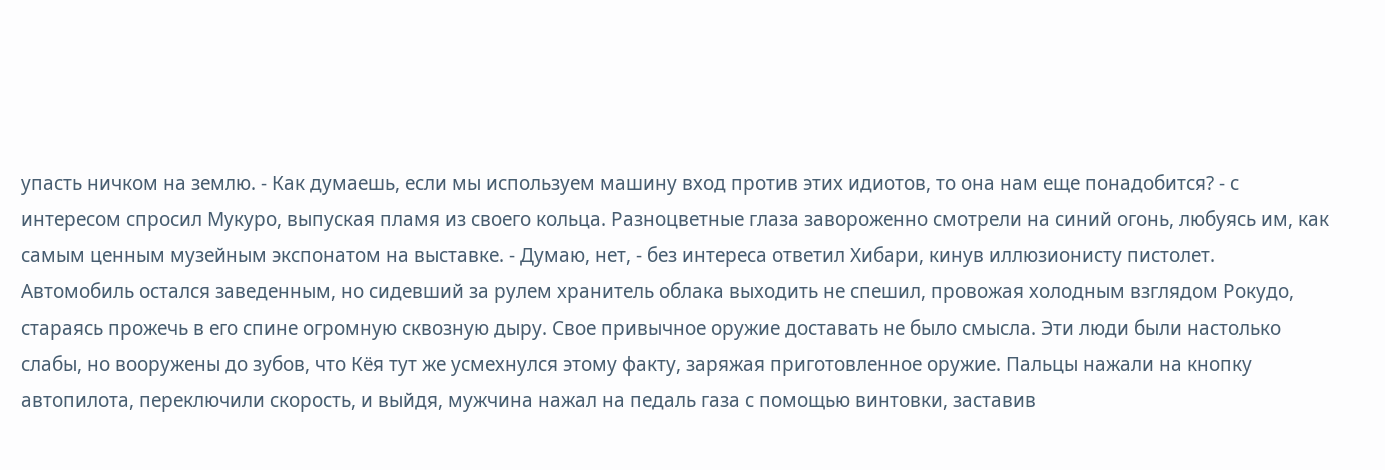упасть ничком на землю. - Как думаешь, если мы используем машину вход против этих идиотов, то она нам еще понадобится? - с интересом спросил Мукуро, выпуская пламя из своего кольца. Разноцветные глаза завороженно смотрели на синий огонь, любуясь им, как самым ценным музейным экспонатом на выставке. - Думаю, нет, - без интереса ответил Хибари, кинув иллюзионисту пистолет. Автомобиль остался заведенным, но сидевший за рулем хранитель облака выходить не спешил, провожая холодным взглядом Рокудо, стараясь прожечь в его спине огромную сквозную дыру. Свое привычное оружие доставать не было смысла. Эти люди были настолько слабы, но вооружены до зубов, что Кёя тут же усмехнулся этому факту, заряжая приготовленное оружие. Пальцы нажали на кнопку автопилота, переключили скорость, и выйдя, мужчина нажал на педаль газа с помощью винтовки, заставив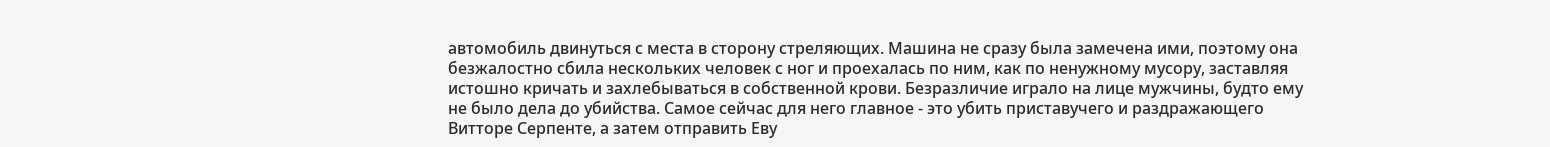автомобиль двинуться с места в сторону стреляющих. Машина не сразу была замечена ими, поэтому она безжалостно сбила нескольких человек с ног и проехалась по ним, как по ненужному мусору, заставляя истошно кричать и захлебываться в собственной крови. Безразличие играло на лице мужчины, будто ему не было дела до убийства. Самое сейчас для него главное - это убить приставучего и раздражающего Витторе Серпенте, а затем отправить Еву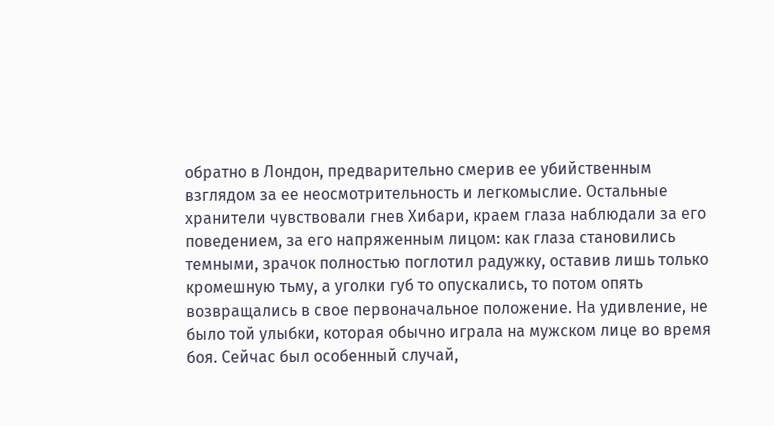обратно в Лондон, предварительно смерив ее убийственным взглядом за ее неосмотрительность и легкомыслие. Остальные хранители чувствовали гнев Хибари, краем глаза наблюдали за его поведением, за его напряженным лицом: как глаза становились темными, зрачок полностью поглотил радужку, оставив лишь только кромешную тьму, а уголки губ то опускались, то потом опять возвращались в свое первоначальное положение. На удивление, не было той улыбки, которая обычно играла на мужском лице во время боя. Сейчас был особенный случай,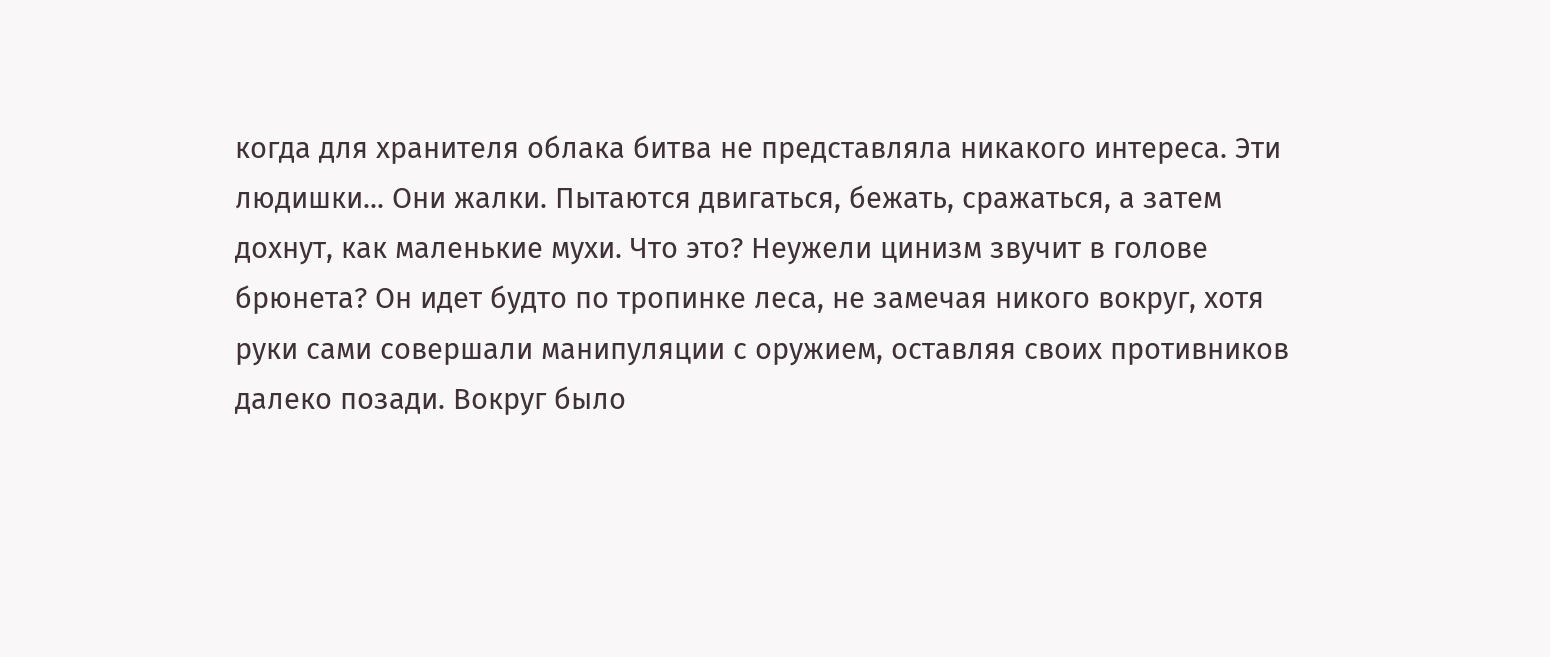когда для хранителя облака битва не представляла никакого интереса. Эти людишки... Они жалки. Пытаются двигаться, бежать, сражаться, а затем дохнут, как маленькие мухи. Что это? Неужели цинизм звучит в голове брюнета? Он идет будто по тропинке леса, не замечая никого вокруг, хотя руки сами совершали манипуляции с оружием, оставляя своих противников далеко позади. Вокруг было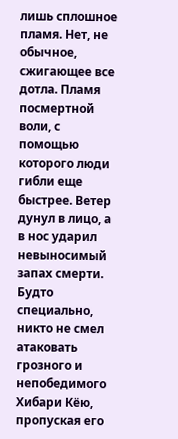лишь сплошное пламя. Нет, не обычное, сжигающее все дотла. Пламя посмертной воли, с помощью которого люди гибли еще быстрее. Ветер дунул в лицо, а в нос ударил невыносимый запах смерти. Будто специально, никто не смел атаковать грозного и непобедимого Хибари Кёю, пропуская его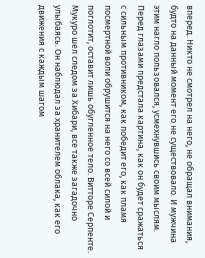вперед. Никто не смотрел на него, не обращал внимания, будто на данный момент его не существовало. И мужчина этим нагло пользовался, усмехнувшись своим мыслям. Перед глазами предстала картина, как он будет сражаться с сильным противником, как победит его, как пламя посмертной воли обрушится на него со всей силой и поглотит, оставит лишь обугленное тело. Витторе Серпенте. Мукуро шел следом за Хибари, все также загадочно улыбаясь. Он наблюдал за хранителем облака, как его движения с каждым шагом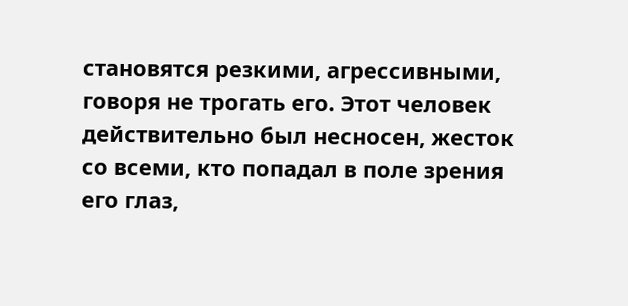становятся резкими, агрессивными, говоря не трогать его. Этот человек действительно был несносен, жесток со всеми, кто попадал в поле зрения его глаз,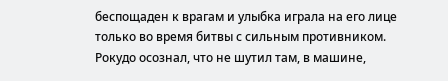беспощаден к врагам и улыбка играла на его лице только во время битвы с сильным противником. Рокудо осознал, что не шутил там, в машине,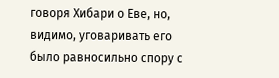говоря Хибари о Еве, но, видимо, уговаривать его было равносильно спору с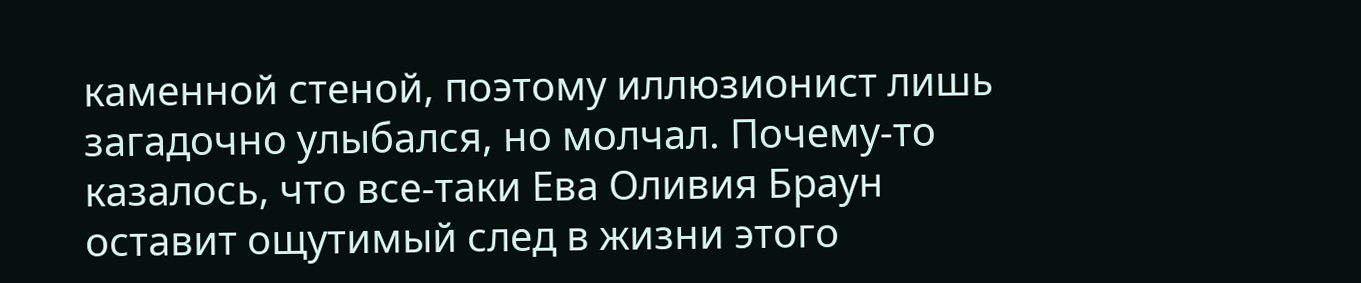каменной стеной, поэтому иллюзионист лишь загадочно улыбался, но молчал. Почему-то казалось, что все-таки Ева Оливия Браун оставит ощутимый след в жизни этого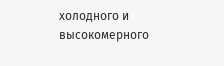холодного и высокомерного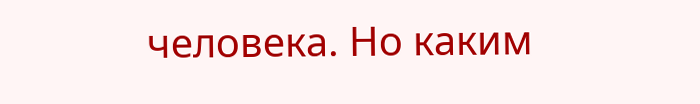человека. Но каким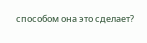способом она это сделает?